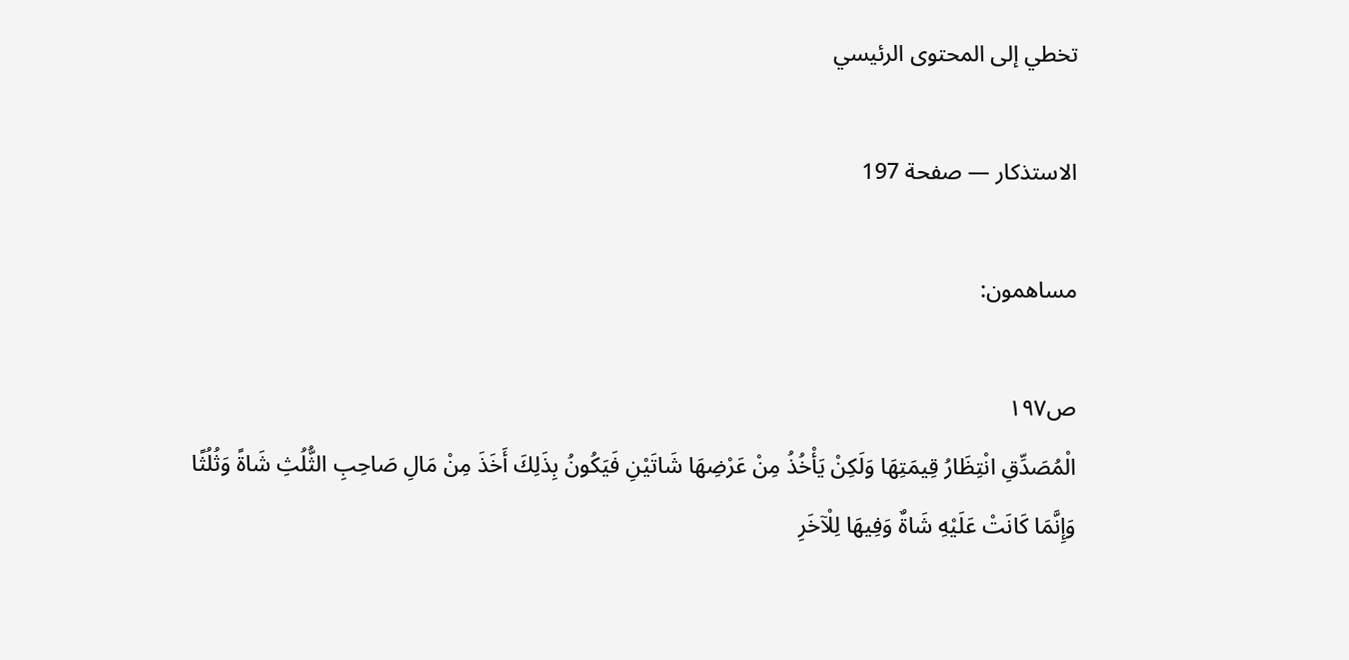تخطي إلى المحتوى الرئيسي

الاستذكار — صفحة 197

مساهمون:

ص١٩٧
الْمُصَدِّقِ انْتِظَارُ قِيمَتِهَا وَلَكِنْ يَأْخُذُ مِنْ عَرْضِهَا شَاتَيْنِ فَيَكُونُ بِذَلِكَ أَخَذَ مِنْ مَالِ صَاحِبِ الثُّلُثِ شَاةً وَثُلُثًا وَإِنَّمَا كَانَتْ عَلَيْهِ شَاةٌ وَفِيهَا لِلْآخَرِ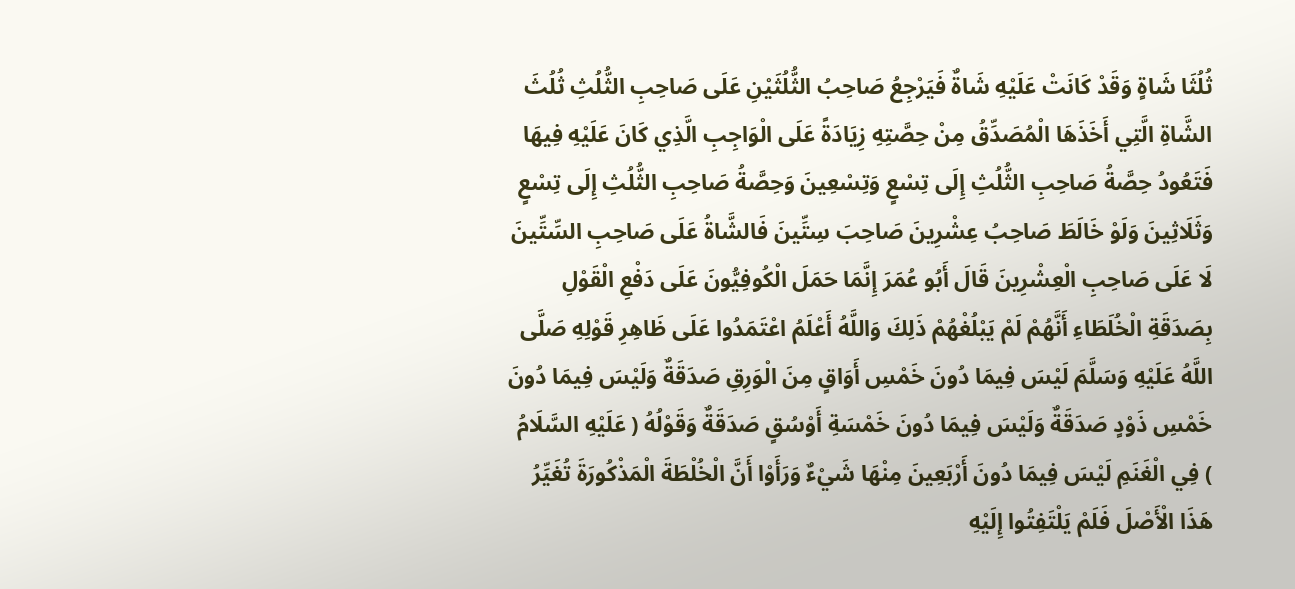ثُلُثَا شَاةٍ وَقَدْ كَانَتْ عَلَيْهِ شَاةٌ فَيَرْجِعُ صَاحِبُ الثُّلُثَيْنِ عَلَى صَاحِبِ الثُّلُثِ ثُلُثَ الشَّاةِ الَّتِي أَخَذَهَا الْمُصَدِّقُ مِنْ حِصَّتِهِ زِيَادَةً عَلَى الْوَاجِبِ الَّذِي كَانَ عَلَيْهِ فِيهَا فَتَعُودُ حِصَّةُ صَاحِبِ الثُّلُثِ إِلَى تِسْعٍ وَتِسْعِينَ وَحِصَّةُ صَاحِبِ الثُّلُثِ إِلَى تِسْعٍ وَثَلَاثِينَ وَلَوْ خَالَطَ صَاحِبُ عِشْرِينَ صَاحِبَ سِتِّينَ فَالشَّاةُ عَلَى صَاحِبِ السِّتِّينَ لَا عَلَى صَاحِبِ الْعِشْرِينَ قَالَ أَبُو عُمَرَ إِنَّمَا حَمَلَ الْكُوفِيُّونَ عَلَى دَفْعِ الْقَوْلِ بِصَدَقَةِ الْخُلَطَاءِ أَنَّهُمْ لَمْ يَبْلُغْهُمْ ذَلِكَ وَاللَّهُ أَعْلَمُ اعْتَمَدُوا عَلَى ظَاهِرِ قَوْلِهِ صَلَّى اللَّهُ عَلَيْهِ وَسَلَّمَ لَيْسَ فِيمَا دُونَ خَمْسِ أَوَاقٍ مِنَ الْوَرِقِ صَدَقَةٌ وَلَيْسَ فِيمَا دُونَ خَمْسِ ذَوْدٍ صَدَقَةٌ وَلَيْسَ فِيمَا دُونَ خَمْسَةِ أَوْسُقٍ صَدَقَةٌ وَقَوْلُهُ ( عَلَيْهِ السَّلَامُ ) فِي الْغَنَمِ لَيْسَ فِيمَا دُونَ أَرْبَعِينَ مِنْهَا شَيْءٌ وَرَأَوْا أَنَّ الْخُلْطَةَ الْمَذْكُورَةَ تُغَيِّرُ هَذَا الْأَصْلَ فَلَمْ يَلْتَفِتُوا إِلَيْهِ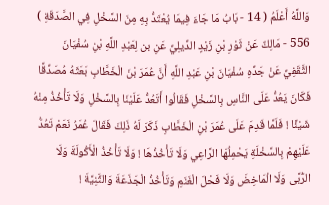وَاللَّهُ أَعْلَمُ ( 14 - بَابُ مَا جَاءَ فِيمَا يُعْتَدُّ بِهِ مِنَ السَّخْلِ فِي الصَّدَقَةِ ) 556 - مَالِكٌ عَنْ ثَوْرِ بْنِ زَيْدٍ الدِّيلِيِّ عَنِ بن لِعَبْدِ اللَّهِ بْنِ سُفْيَانَ الثَّقَفِيِّ عَنْ جَدِّهِ سُفْيَانَ بْنِ عَبْدِ اللَّهِ أَنَّ عُمَرَ بْنَ الْخَطَّابِ بَعَثَهُ مُصَدِّقًا فَكَانَ يَعُدُّ عَلَى النَّاسِ بِالسَّخْلِ فَقَالُوا أَتَعُدُّ عَلَيْنَا بِالسَّخْلِ وَلَا تَأْخُذُ مِنْهُ شَيْئًا ! فَلَمَّا قَدِمَ عَلَى عُمَرَ بْنِ الْخَطَّابِ ذَكَرَ لَهُ ذَلِكَ فَقَالَ عُمَرُ نَعَمْ تَعُدُّ عَلَيْهِمْ بِالسَّخْلَةِ يَحْمِلُهَا الرَّاعِي وَلَا تَأْخُذُهَا ! وَلَا تَأْخُذُ الْأَكُولَةَ وَلَا الرُّبَّى وَلَا الْمَاخِضَ وَلَا فَحْلَ الْغَنَمِ وَتَأْخُذُ الْجَذَعَةَ وَالثَّنِيَّةَ !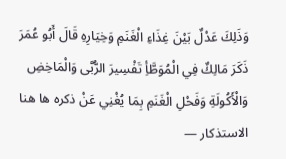وَذَلِكَ عَدْلٌ بَيْنَ غِذَاءِ الْغَنَمِ وَخِيَارِهِ قَالَ أَبُو عُمَرَ ذَكَرَ مَالِكٌ فِي الْمُوَطَّأِ تَفْسِيرَ الرُّبَّى وَالْمَاخِضِ وَالْأَكُولَةِ وَفَحْلِ الْغَنَمِ بِمَا يُغْنِي عَنْ ذكره ها هنا
الاستذكار —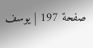صفحة 197 | يوسف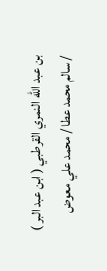بن عبد الله النمري القرطبي ( ابن عبد البر ) / سالم محمد عطا / محمد علي معوض